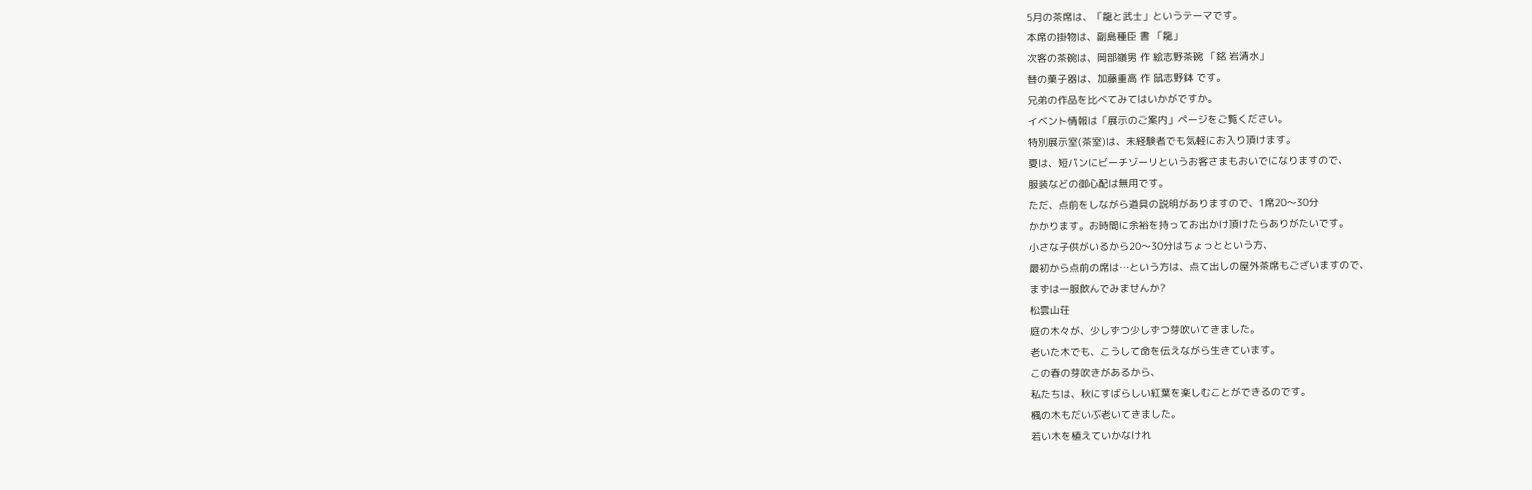5月の茶席は、「龍と武士」というテーマです。
本席の掛物は、副島種臣 書 「龍」
次客の茶碗は、岡部嶺男 作 絵志野茶碗 「銘 岩清水」
替の菓子器は、加藤重高 作 鼠志野鉢 です。
兄弟の作品を比べてみてはいかがですか。
イベント情報は「展示のご案内」ページをご覧ください。
特別展示室(茶室)は、未経験者でも気軽にお入り頂けます。
夏は、短パンにビーチゾーリというお客さまもおいでになりますので、
服装などの御心配は無用です。
ただ、点前をしながら道具の説明がありますので、1席20〜30分
かかります。お時間に余裕を持ってお出かけ頂けたらありがたいです。
小さな子供がいるから20〜30分はちょっとという方、
最初から点前の席は…という方は、点て出しの屋外茶席もございますので、
まずは一服飲んでみませんか?
松雲山荘
庭の木々が、少しずつ少しずつ芽吹いてきました。
老いた木でも、こうして命を伝えながら生きています。
この春の芽吹きがあるから、
私たちは、秋にすばらしい紅葉を楽しむことができるのです。
楓の木もだいぶ老いてきました。
若い木を植えていかなけれ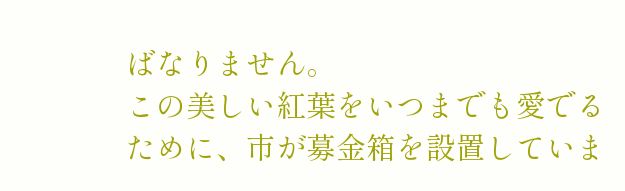ばなりません。
この美しい紅葉をいつまでも愛でるために、市が募金箱を設置していま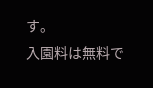す。
入園料は無料で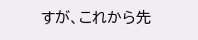すが、これから先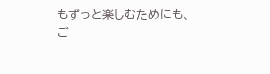もずっと楽しむためにも、
ご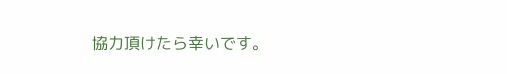協力頂けたら幸いです。